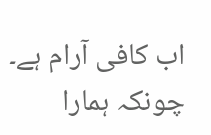اب کافی آرام ہے۔ چونکہ ہمارا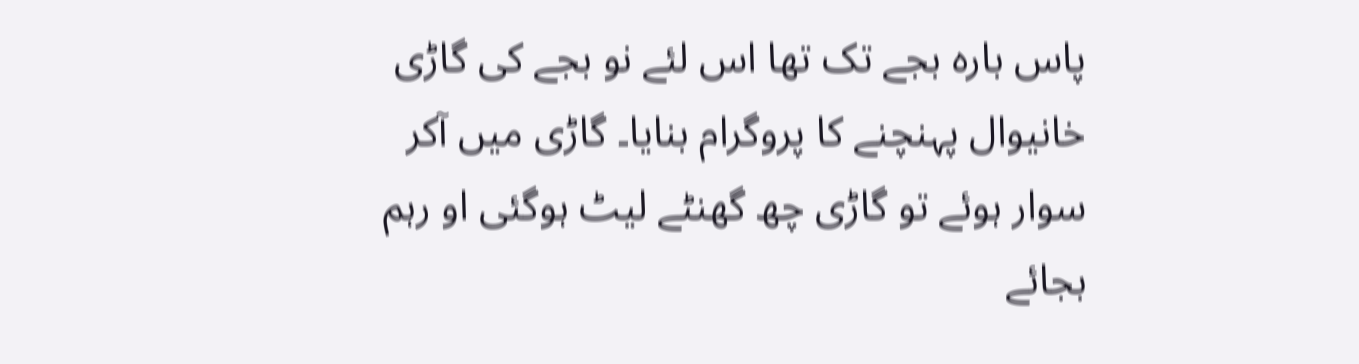پاس بارہ بجے تک تھا اس لئے نو بجے کی گاڑی خانیوال پہنچنے کا پروگرام بنایا۔ گاڑی میں آکر سوار ہوئے تو گاڑی چھ گھنٹے لیٹ ہوگئی او رہم بجائے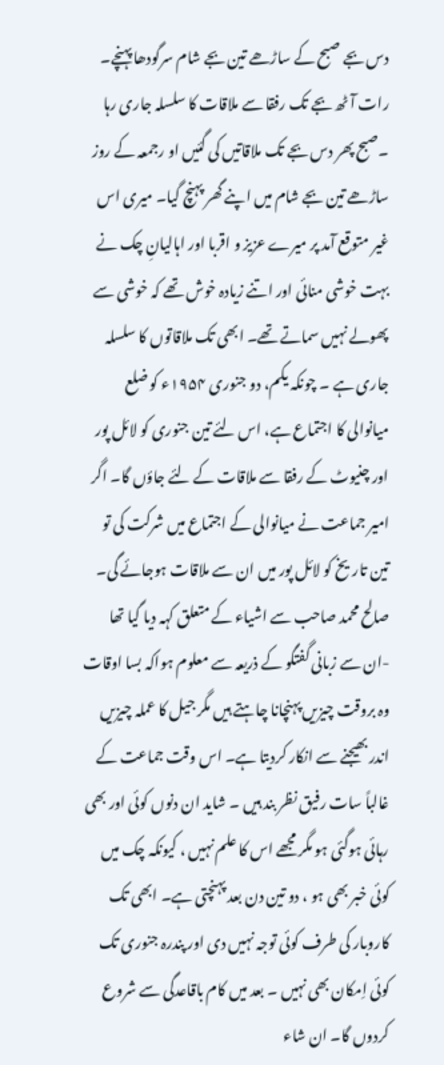دس بجے صبح کے ساڑھے تین بجے شام سرگودھا پہنچے۔ رات آٹھ بجے تک رفقا سے ملاقات کا سلسلہ جاری رہا ۔صبح پھر دس بجے تک ملاقاتیں کی گئیں او رجمعہ کے روز ساڑھے تین بجے شام میں اپنے گھر پہنچ گیا۔ میری اس غیر متوقع آمد پر میرے عزیز و اقربا اور اہالیانِ چک نے بہت خوشی منائی اور اتنے زیادہ خوش تھے کہ خوشی سے پھولے نہیں سماتے تھے۔ ابھی تک ملاقاتوں کا سلسلہ جاری ہے ۔ چونکہ یکم، دو جنوری ۱۹۵۴ء کو ضلع میانوالی کا اجتماع ہے، اس لئے تین جنوری کو لائل پور اور چنیوٹ کے رفقا سے ملاقات کے لئے جاؤں گا۔ اگر امیر جماعت نے میانوالی کے اجتماع میں شرکت کی تو تین تاریخ کو لائل پور میں ان سے ملاقات ہوجائے گی۔ صالح محمد صاحب سے اشیاء کے متعلق کہہ دیا گیا تھا -ان سے زبانی گفتگو کے ذریعہ سے معلوم ہواکہ بسا اوقات وہ بروقت چیزیں پہنچانا چاہتے ہیں مگر جیل کا عملہ چیزیں اندر بھیجنے سے انکار کردیتا ہے۔ اس وقت جماعت کے غالباً سات رفیق نظر بند ہیں ۔ شاید ان دنوں کوئی اور بھی رہائی ہوگئی ہو مگر مجھے اس کا علم نہیں ، کیونکہ چک میں کوئی خبر بھی ہو ، دو تین دن بعد پہنچتی ہے۔ ابھی تک کاروبار کی طرف کوئی توجہ نہیں دی اور پندرہ جنوری تک کوئی اِمکان بھی نہیں ۔ بعد میں کام باقاعدگی سے شروع کردوں گا۔ ان شاء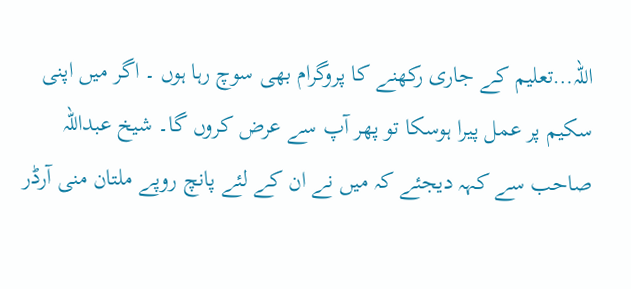اللہ…تعلیم کے جاری رکھنے کا پروگرام بھی سوچ رہا ہوں ۔ اگر میں اپنی سکیم پر عمل پیرا ہوسکا تو پھر آپ سے عرض کروں گا۔ شیخ عبداللہ صاحب سے کہہ دیجئے کہ میں نے ان کے لئے پانچ روپے ملتان منی آرڈر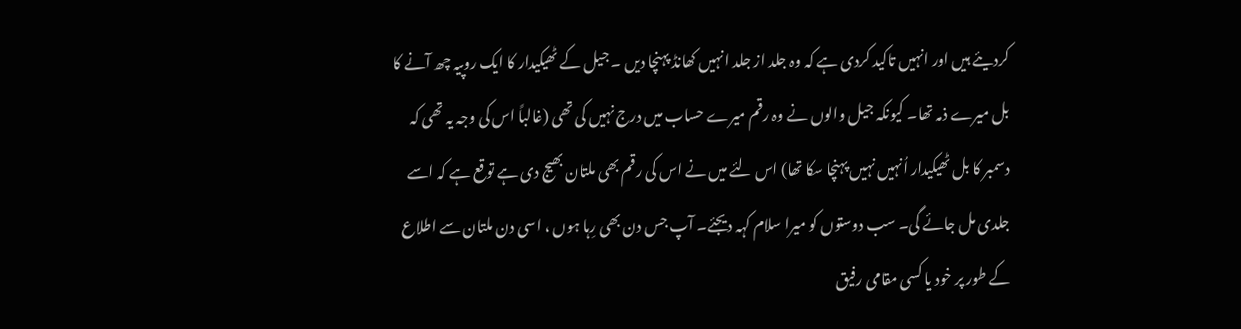کردیئے ہیں اور انہیں تاکید کردی ہے کہ وہ جلد از جلد انہیں کھانڈ پہنچا دیں ۔ جیل کے ٹھیکیدار کا ایک روپیہ چھ آنے کا بل میرے ذمہ تھا۔ کیونکہ جیل والوں نے وہ رقم میرے حساب میں درج نہیں کی تھی (غالباً اس کی وجہ یہ تھی کہ دسمبر کا بل ٹھیکیدار اُنہیں نہیں پہنچا سکا تھا) اس لئے میں نے اس کی رقم بھی ملتان بھیج دی ہے توقع ہے کہ اسے جلدی مل جائے گی۔ سب دوستوں کو میرا سلام کہہ دیجئے۔ آپ جس دن بھی رِہا ہوں ، اسی دن ملتان سے اطلاع کے طور پر خود یا کسی مقامی رفیق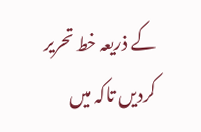کے ذریعہ خط تحریر کردیں تاکہ میں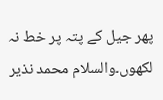پھر جیل کے پتہ پر خط نہ لکھوں۔والسلام محمد نذیر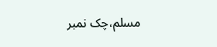مسلم،چک نمبر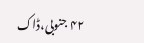۴۲ جنوبی،ڈاک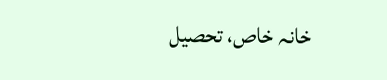خانہ خاص، تحصیل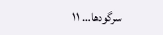سرگودھا… ۱۱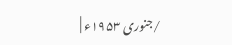/جنوری ۱۹۵۳ء |